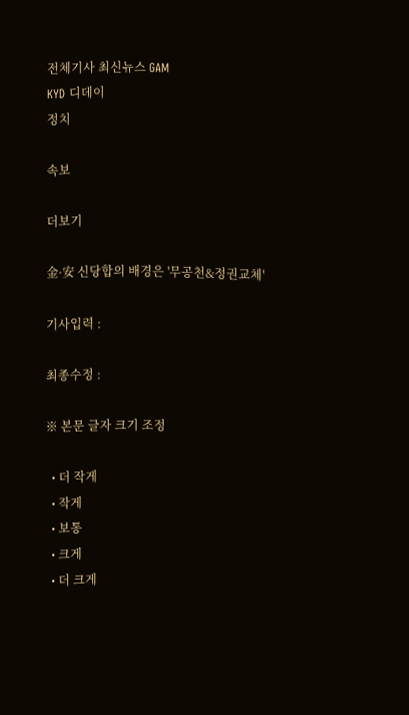전체기사 최신뉴스 GAM
KYD 디데이
정치

속보

더보기

金·安 신당합의 배경은 '무공천&정권교체'

기사입력 :

최종수정 :

※ 본문 글자 크기 조정

  • 더 작게
  • 작게
  • 보통
  • 크게
  • 더 크게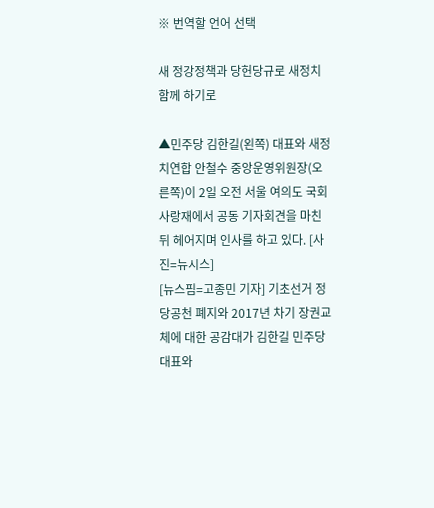※ 번역할 언어 선택

새 정강정책과 당헌당규로 새정치 함께 하기로

▲민주당 김한길(왼쪽) 대표와 새정치연합 안철수 중앙운영위원장(오른쪽)이 2일 오전 서울 여의도 국회 사랑재에서 공동 기자회견을 마친 뒤 헤어지며 인사를 하고 있다. [사진=뉴시스]
[뉴스핌=고종민 기자] 기초선거 정당공천 폐지와 2017년 차기 장권교체에 대한 공감대가 김한길 민주당 대표와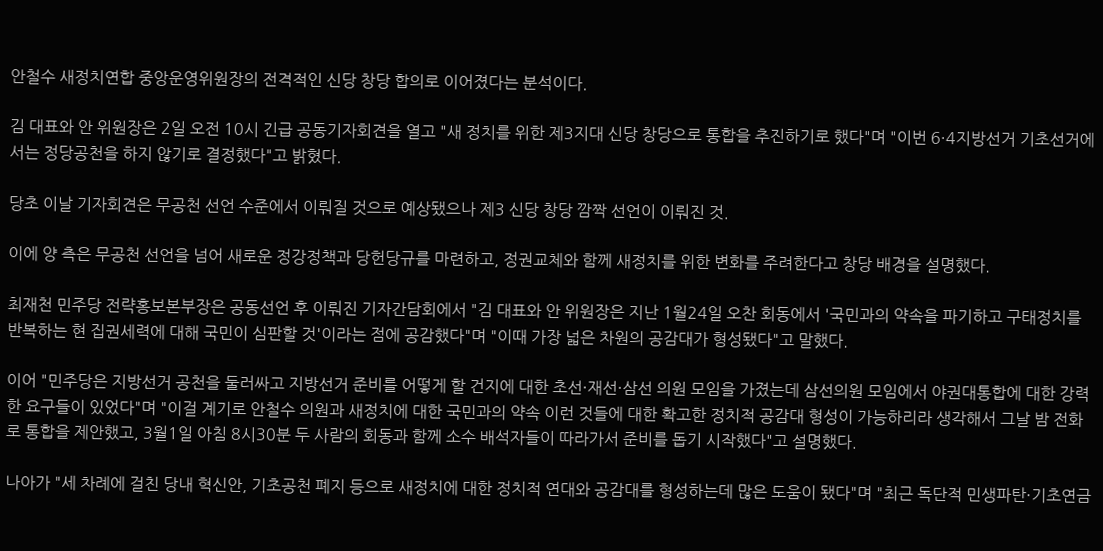안철수 새정치연합 중앙운영위원장의 전격적인 신당 창당 합의로 이어졌다는 분석이다.

김 대표와 안 위원장은 2일 오전 10시 긴급 공동기자회견을 열고 "새 정치를 위한 제3지대 신당 창당으로 통합을 추진하기로 했다"며 "이번 6·4지방선거 기초선거에서는 정당공천을 하지 않기로 결정했다"고 밝혔다.

당초 이날 기자회견은 무공천 선언 수준에서 이뤄질 것으로 예상됐으나 제3 신당 창당 깜짝 선언이 이뤄진 것.

이에 양 측은 무공천 선언을 넘어 새로운 정강정책과 당헌당규를 마련하고, 정권교체와 함께 새정치를 위한 변화를 주려한다고 창당 배경을 설명했다.

최재천 민주당 전략홍보본부장은 공동선언 후 이뤄진 기자간담회에서 "김 대표와 안 위원장은 지난 1월24일 오찬 회동에서 '국민과의 약속을 파기하고 구태정치를 반복하는 현 집권세력에 대해 국민이 심판할 것'이라는 점에 공감했다"며 "이때 가장 넓은 차원의 공감대가 형성됐다"고 말했다.

이어 "민주당은 지방선거 공천을 둘러싸고 지방선거 준비를 어떻게 할 건지에 대한 초선·재선·삼선 의원 모임을 가졌는데 삼선의원 모임에서 야권대통합에 대한 강력한 요구들이 있었다"며 "이걸 계기로 안철수 의원과 새정치에 대한 국민과의 약속 이런 것들에 대한 확고한 정치적 공감대 형성이 가능하리라 생각해서 그날 밤 전화로 통합을 제안했고, 3월1일 아침 8시30분 두 사람의 회동과 함께 소수 배석자들이 따라가서 준비를 돕기 시작했다"고 설명했다.

나아가 "세 차례에 걸친 당내 혁신안, 기초공천 폐지 등으로 새정치에 대한 정치적 연대와 공감대를 형성하는데 많은 도움이 됐다"며 "최근 독단적 민생파탄·기초연금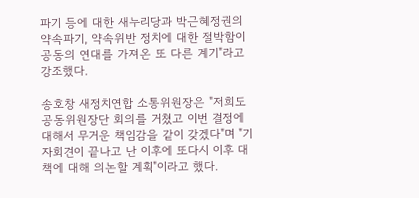파기 등에 대한 새누리당과 박근혜정권의 약속파기, 약속위반 정치에 대한 절박함이 공동의 연대를 가져온 또 다른 계기"라고 강조했다.

송호창 새정치연합 소통위원장은 "저희도 공동위원장단 회의를 거쳤고 이번 결정에 대해서 무거운 책임감을 같이 갖겠다"며 "기자회견이 끝나고 난 이후에 또다시 이후 대책에 대해 의논할 계획"이라고 했다.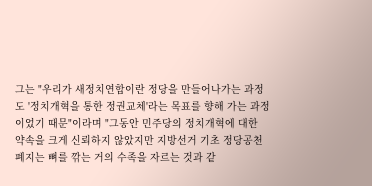그는 "우리가 새정치연합이란 정당을 만들어나가는 과정도 '정치개혁을 통한 정권교체'라는 목표를 향해 가는 과정이었기 때문"이라며 "그동안 민주당의 정치개혁에 대한 약속을 크게 신뢰하지 않았지만 지방선거 기초 정당공천 폐지는 뼈를 깎는 거의 수족을 자르는 것과 같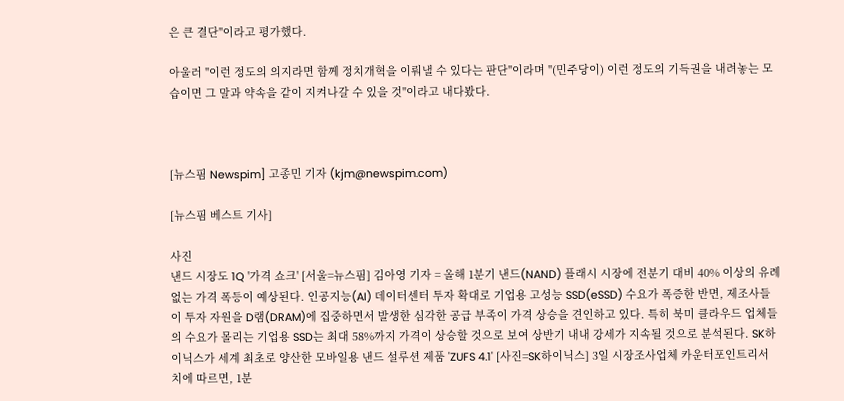은 큰 결단"이라고 평가했다.

아울러 "이런 정도의 의지라면 함께 정치개혁을 이뤄낼 수 있다는 판단"이라며 "(민주당이) 이런 정도의 기득권을 내려놓는 모습이면 그 말과 약속을 같이 지켜나갈 수 있을 것"이라고 내다봤다.



[뉴스핌 Newspim] 고종민 기자 (kjm@newspim.com)

[뉴스핌 베스트 기사]

사진
낸드 시장도 1Q '가격 쇼크' [서울=뉴스핌] 김아영 기자 = 올해 1분기 낸드(NAND) 플래시 시장에 전분기 대비 40% 이상의 유례없는 가격 폭등이 예상된다. 인공지능(AI) 데이터센터 투자 확대로 기업용 고성능 SSD(eSSD) 수요가 폭증한 반면, 제조사들이 투자 자원을 D램(DRAM)에 집중하면서 발생한 심각한 공급 부족이 가격 상승을 견인하고 있다. 특히 북미 클라우드 업체들의 수요가 몰리는 기업용 SSD는 최대 58%까지 가격이 상승할 것으로 보여 상반기 내내 강세가 지속될 것으로 분석된다. SK하이닉스가 세계 최초로 양산한 모바일용 낸드 설루션 제품 'ZUFS 4.1' [사진=SK하이닉스] 3일 시장조사업체 카운터포인트리서치에 따르면, 1분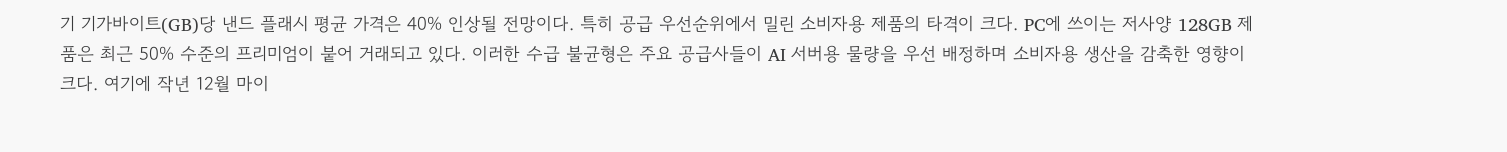기 기가바이트(GB)당 낸드 플래시 평균 가격은 40% 인상될 전망이다. 특히 공급 우선순위에서 밀린 소비자용 제품의 타격이 크다. PC에 쓰이는 저사양 128GB 제품은 최근 50% 수준의 프리미엄이 붙어 거래되고 있다. 이러한 수급 불균형은 주요 공급사들이 AI 서버용 물량을 우선 배정하며 소비자용 생산을 감축한 영향이 크다. 여기에 작년 12월 마이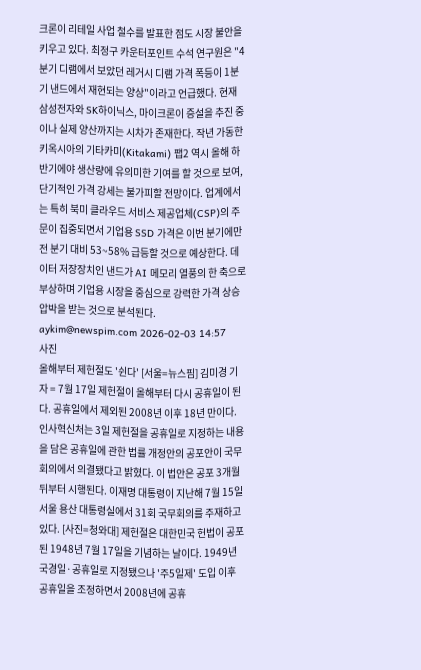크론이 리테일 사업 철수를 발표한 점도 시장 불안을 키우고 있다. 최정구 카운터포인트 수석 연구원은 "4분기 디램에서 보았던 레거시 디램 가격 폭등이 1분기 낸드에서 재현되는 양상"이라고 언급했다. 현재 삼성전자와 SK하이닉스, 마이크론이 증설을 추진 중이나 실제 양산까지는 시차가 존재한다. 작년 가동한 키옥시아의 기타카미(Kitakami) 팹2 역시 올해 하반기에야 생산량에 유의미한 기여를 할 것으로 보여, 단기적인 가격 강세는 불가피할 전망이다. 업계에서는 특히 북미 클라우드 서비스 제공업체(CSP)의 주문이 집중되면서 기업용 SSD 가격은 이번 분기에만 전 분기 대비 53~58% 급등할 것으로 예상한다. 데이터 저장장치인 낸드가 AI 메모리 열풍의 한 축으로 부상하며 기업용 시장을 중심으로 강력한 가격 상승 압박을 받는 것으로 분석된다. aykim@newspim.com 2026-02-03 14:57
사진
올해부터 제헌절도 '쉰다' [서울=뉴스핌] 김미경 기자 = 7월 17일 제헌절이 올해부터 다시 공휴일이 된다. 공휴일에서 제외된 2008년 이후 18년 만이다. 인사혁신처는 3일 제헌절을 공휴일로 지정하는 내용을 담은 공휴일에 관한 법률 개정안의 공포안이 국무회의에서 의결됐다고 밝혔다. 이 법안은 공포 3개월 뒤부터 시행된다. 이재명 대통령이 지난해 7월 15일 서울 용산 대통령실에서 31회 국무회의를 주재하고 있다. [사진=청와대] 제헌절은 대한민국 헌법이 공포된 1948년 7월 17일을 기념하는 날이다. 1949년 국경일·공휴일로 지정됐으나 '주5일제' 도입 이후 공휴일을 조정하면서 2008년에 공휴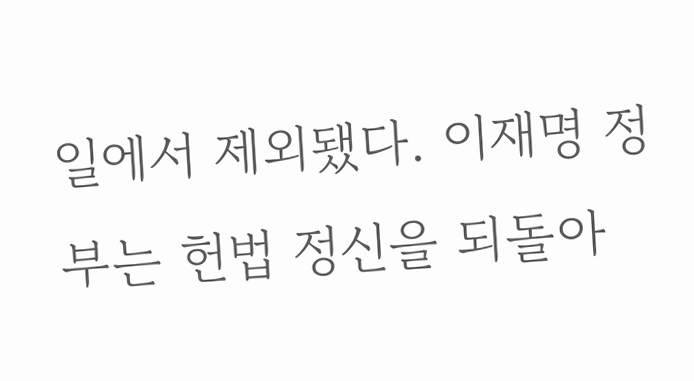일에서 제외됐다. 이재명 정부는 헌법 정신을 되돌아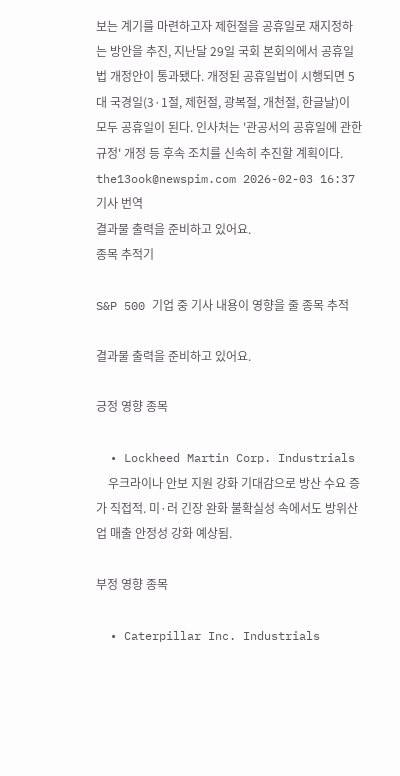보는 계기를 마련하고자 제헌절을 공휴일로 재지정하는 방안을 추진, 지난달 29일 국회 본회의에서 공휴일법 개정안이 통과됐다. 개정된 공휴일법이 시행되면 5대 국경일(3·1절, 제헌절, 광복절, 개천절, 한글날)이 모두 공휴일이 된다. 인사처는 '관공서의 공휴일에 관한 규정' 개정 등 후속 조치를 신속히 추진할 계획이다. the13ook@newspim.com 2026-02-03 16:37
기사 번역
결과물 출력을 준비하고 있어요.
종목 추적기

S&P 500 기업 중 기사 내용이 영향을 줄 종목 추적

결과물 출력을 준비하고 있어요.

긍정 영향 종목

  • Lockheed Martin Corp. Industrials
    우크라이나 안보 지원 강화 기대감으로 방산 수요 증가 직접적. 미·러 긴장 완화 불확실성 속에서도 방위산업 매출 안정성 강화 예상됨.

부정 영향 종목

  • Caterpillar Inc. Industrials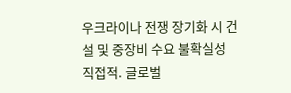우크라이나 전쟁 장기화 시 건설 및 중장비 수요 불확실성 직접적. 글로벌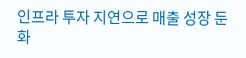인프라 투자 지연으로 매출 성장 둔화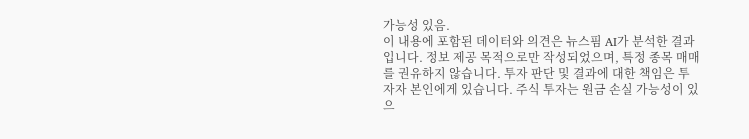가능성 있음.
이 내용에 포함된 데이터와 의견은 뉴스핌 AI가 분석한 결과입니다. 정보 제공 목적으로만 작성되었으며, 특정 종목 매매를 권유하지 않습니다. 투자 판단 및 결과에 대한 책임은 투자자 본인에게 있습니다. 주식 투자는 원금 손실 가능성이 있으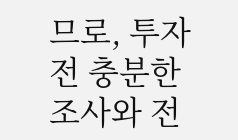므로, 투자 전 충분한 조사와 전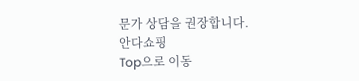문가 상담을 권장합니다.
안다쇼핑
Top으로 이동